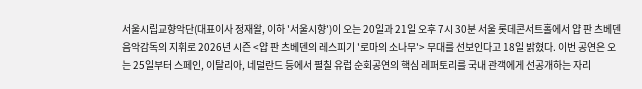서울시립교향악단(대표이사 정재왈, 이하 '서울시향')이 오는 20일과 21일 오후 7시 30분 서울 롯데콘서트홀에서 얍 판 츠베덴 음악감독의 지휘로 2026년 시즌 <얍 판 츠베덴의 레스피기 '로마의 소나무'> 무대를 선보인다고 18일 밝혔다. 이번 공연은 오는 25일부터 스페인, 이탈리아, 네덜란드 등에서 펼칠 유럽 순회공연의 핵심 레퍼토리를 국내 관객에게 선공개하는 자리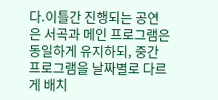다.이틀간 진행되는 공연은 서곡과 메인 프로그램은 동일하게 유지하되, 중간 프로그램을 날짜별로 다르게 배치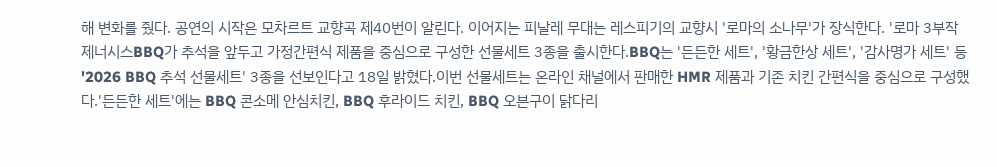해 변화를 줬다. 공연의 시작은 모차르트 교향곡 제40번이 알린다. 이어지는 피날레 무대는 레스피기의 교향시 '로마의 소나무'가 장식한다. '로마 3부작
제너시스BBQ가 추석을 앞두고 가정간편식 제품을 중심으로 구성한 선물세트 3종을 출시한다.BBQ는 '든든한 세트', '황금한상 세트', '감사명가 세트' 등 '2026 BBQ 추석 선물세트' 3종을 선보인다고 18일 밝혔다.이번 선물세트는 온라인 채널에서 판매한 HMR 제품과 기존 치킨 간편식을 중심으로 구성했다.'든든한 세트'에는 BBQ 콘소메 안심치킨, BBQ 후라이드 치킨, BBQ 오븐구이 닭다리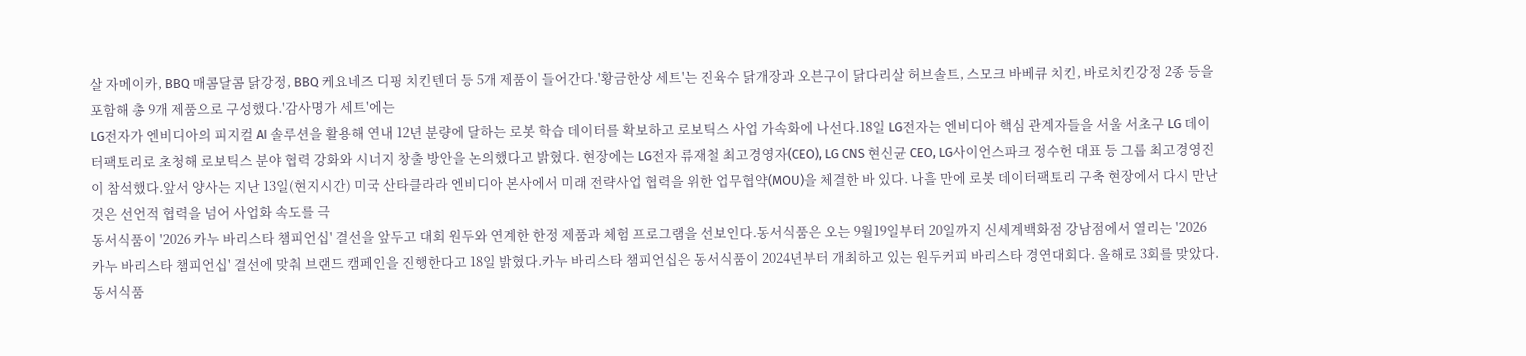살 자메이카, BBQ 매콤달콤 닭강정, BBQ 케요네즈 디핑 치킨텐더 등 5개 제품이 들어간다.'황금한상 세트'는 진육수 닭개장과 오븐구이 닭다리살 허브솔트, 스모크 바베큐 치킨, 바로치킨강정 2종 등을 포함해 총 9개 제품으로 구성했다.'감사명가 세트'에는
LG전자가 엔비디아의 피지컬 AI 솔루션을 활용해 연내 12년 분량에 달하는 로봇 학습 데이터를 확보하고 로보틱스 사업 가속화에 나선다.18일 LG전자는 엔비디아 핵심 관계자들을 서울 서초구 LG 데이터팩토리로 초청해 로보틱스 분야 협력 강화와 시너지 창출 방안을 논의했다고 밝혔다. 현장에는 LG전자 류재철 최고경영자(CEO), LG CNS 현신균 CEO, LG사이언스파크 정수헌 대표 등 그룹 최고경영진이 참석했다.앞서 양사는 지난 13일(현지시간) 미국 산타클라라 엔비디아 본사에서 미래 전략사업 협력을 위한 업무협약(MOU)을 체결한 바 있다. 나흘 만에 로봇 데이터팩토리 구축 현장에서 다시 만난 것은 선언적 협력을 넘어 사업화 속도를 극
동서식품이 '2026 카누 바리스타 챔피언십' 결선을 앞두고 대회 원두와 연계한 한정 제품과 체험 프로그램을 선보인다.동서식품은 오는 9월19일부터 20일까지 신세계백화점 강남점에서 열리는 '2026 카누 바리스타 챔피언십' 결선에 맞춰 브랜드 캠페인을 진행한다고 18일 밝혔다.카누 바리스타 챔피언십은 동서식품이 2024년부터 개최하고 있는 원두커피 바리스타 경연대회다. 올해로 3회를 맞았다.동서식품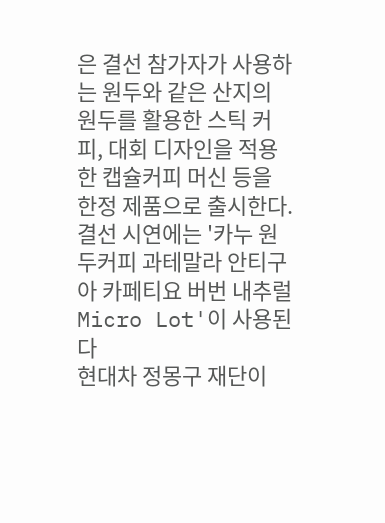은 결선 참가자가 사용하는 원두와 같은 산지의 원두를 활용한 스틱 커피, 대회 디자인을 적용한 캡슐커피 머신 등을 한정 제품으로 출시한다.결선 시연에는 '카누 원두커피 과테말라 안티구아 카페티요 버번 내추럴 Micro Lot'이 사용된다
현대차 정몽구 재단이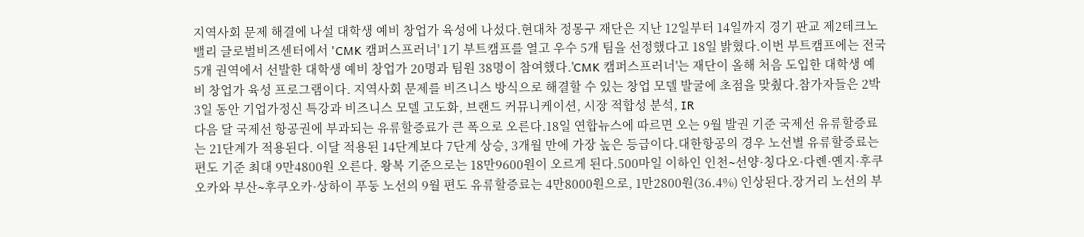지역사회 문제 해결에 나설 대학생 예비 창업가 육성에 나섰다.현대차 정몽구 재단은 지난 12일부터 14일까지 경기 판교 제2테크노밸리 글로벌비즈센터에서 'CMK 캠퍼스프러너' 1기 부트캠프를 열고 우수 5개 팀을 선정했다고 18일 밝혔다.이번 부트캠프에는 전국 5개 권역에서 선발한 대학생 예비 창업가 20명과 팀원 38명이 참여했다.'CMK 캠퍼스프러너'는 재단이 올해 처음 도입한 대학생 예비 창업가 육성 프로그램이다. 지역사회 문제를 비즈니스 방식으로 해결할 수 있는 창업 모델 발굴에 초점을 맞췄다.참가자들은 2박3일 동안 기업가정신 특강과 비즈니스 모델 고도화, 브랜드 커뮤니케이션, 시장 적합성 분석, IR
다음 달 국제선 항공권에 부과되는 유류할증료가 큰 폭으로 오른다.18일 연합뉴스에 따르면 오는 9월 발권 기준 국제선 유류할증료는 21단계가 적용된다. 이달 적용된 14단계보다 7단계 상승, 3개월 만에 가장 높은 등급이다.대한항공의 경우 노선별 유류할증료는 편도 기준 최대 9만4800원 오른다. 왕복 기준으로는 18만9600원이 오르게 된다.500마일 이하인 인천∼선양·칭다오·다롄·옌지·후쿠오카와 부산∼후쿠오카·상하이 푸둥 노선의 9월 편도 유류할증료는 4만8000원으로, 1만2800원(36.4%) 인상된다.장거리 노선의 부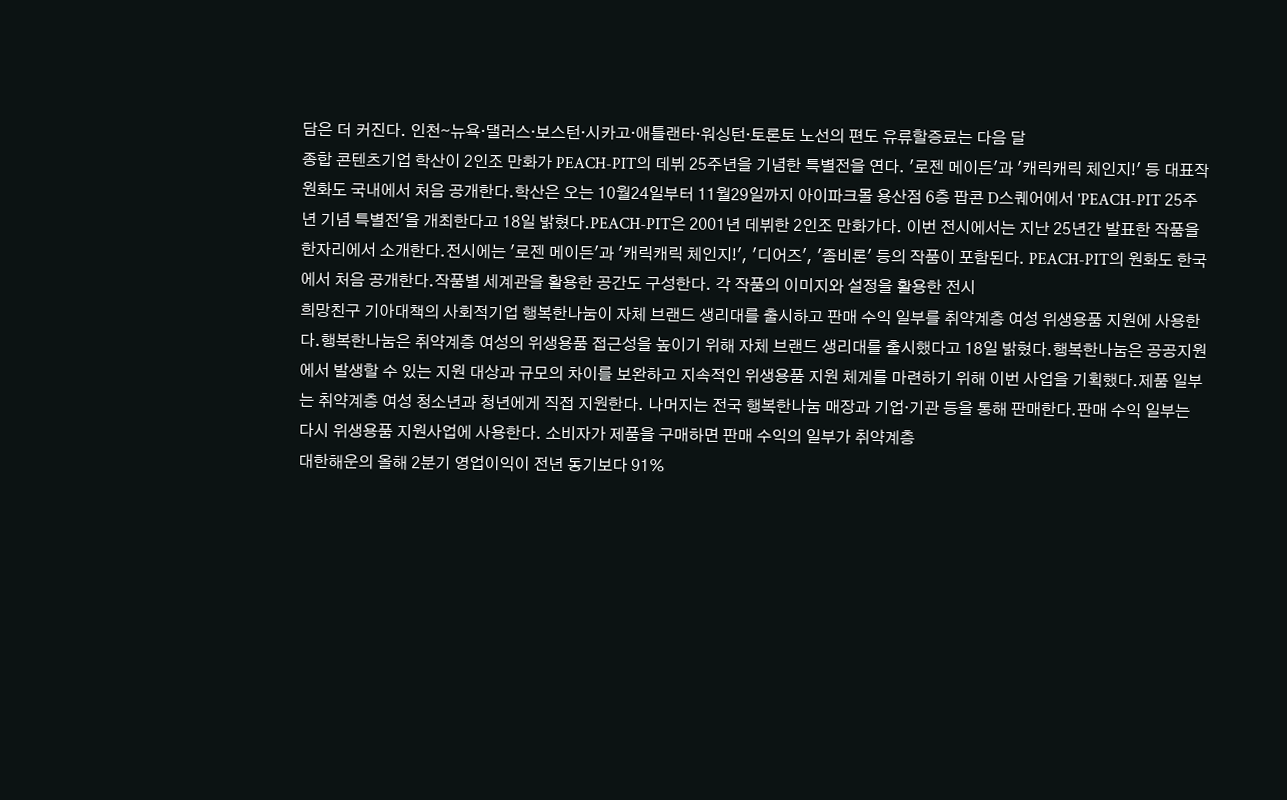담은 더 커진다. 인천∼뉴욕·댈러스·보스턴·시카고·애틀랜타·워싱턴·토론토 노선의 편도 유류할증료는 다음 달
종합 콘텐츠기업 학산이 2인조 만화가 PEACH-PIT의 데뷔 25주년을 기념한 특별전을 연다. '로젠 메이든'과 '캐릭캐릭 체인지!' 등 대표작 원화도 국내에서 처음 공개한다.학산은 오는 10월24일부터 11월29일까지 아이파크몰 용산점 6층 팝콘 D스퀘어에서 'PEACH-PIT 25주년 기념 특별전'을 개최한다고 18일 밝혔다.PEACH-PIT은 2001년 데뷔한 2인조 만화가다. 이번 전시에서는 지난 25년간 발표한 작품을 한자리에서 소개한다.전시에는 '로젠 메이든'과 '캐릭캐릭 체인지!', '디어즈', '좀비론' 등의 작품이 포함된다. PEACH-PIT의 원화도 한국에서 처음 공개한다.작품별 세계관을 활용한 공간도 구성한다. 각 작품의 이미지와 설정을 활용한 전시
희망친구 기아대책의 사회적기업 행복한나눔이 자체 브랜드 생리대를 출시하고 판매 수익 일부를 취약계층 여성 위생용품 지원에 사용한다.행복한나눔은 취약계층 여성의 위생용품 접근성을 높이기 위해 자체 브랜드 생리대를 출시했다고 18일 밝혔다.행복한나눔은 공공지원에서 발생할 수 있는 지원 대상과 규모의 차이를 보완하고 지속적인 위생용품 지원 체계를 마련하기 위해 이번 사업을 기획했다.제품 일부는 취약계층 여성 청소년과 청년에게 직접 지원한다. 나머지는 전국 행복한나눔 매장과 기업·기관 등을 통해 판매한다.판매 수익 일부는 다시 위생용품 지원사업에 사용한다. 소비자가 제품을 구매하면 판매 수익의 일부가 취약계층
대한해운의 올해 2분기 영업이익이 전년 동기보다 91%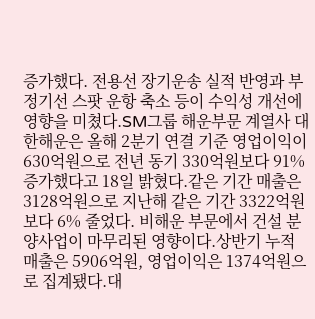증가했다. 전용선 장기운송 실적 반영과 부정기선 스팟 운항 축소 등이 수익성 개선에 영향을 미쳤다.SM그룹 해운부문 계열사 대한해운은 올해 2분기 연결 기준 영업이익이 630억원으로 전년 동기 330억원보다 91% 증가했다고 18일 밝혔다.같은 기간 매출은 3128억원으로 지난해 같은 기간 3322억원보다 6% 줄었다. 비해운 부문에서 건설 분양사업이 마무리된 영향이다.상반기 누적 매출은 5906억원, 영업이익은 1374억원으로 집계됐다.대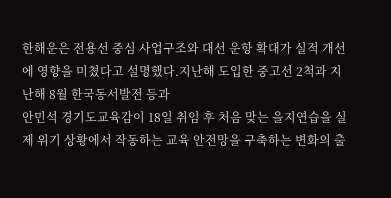한해운은 전용선 중심 사업구조와 대선 운항 확대가 실적 개선에 영향을 미쳤다고 설명했다.지난해 도입한 중고선 2척과 지난해 8월 한국동서발전 등과
안민석 경기도교육감이 18일 취임 후 처음 맞는 을지연습을 실제 위기 상황에서 작동하는 교육 안전망을 구축하는 변화의 출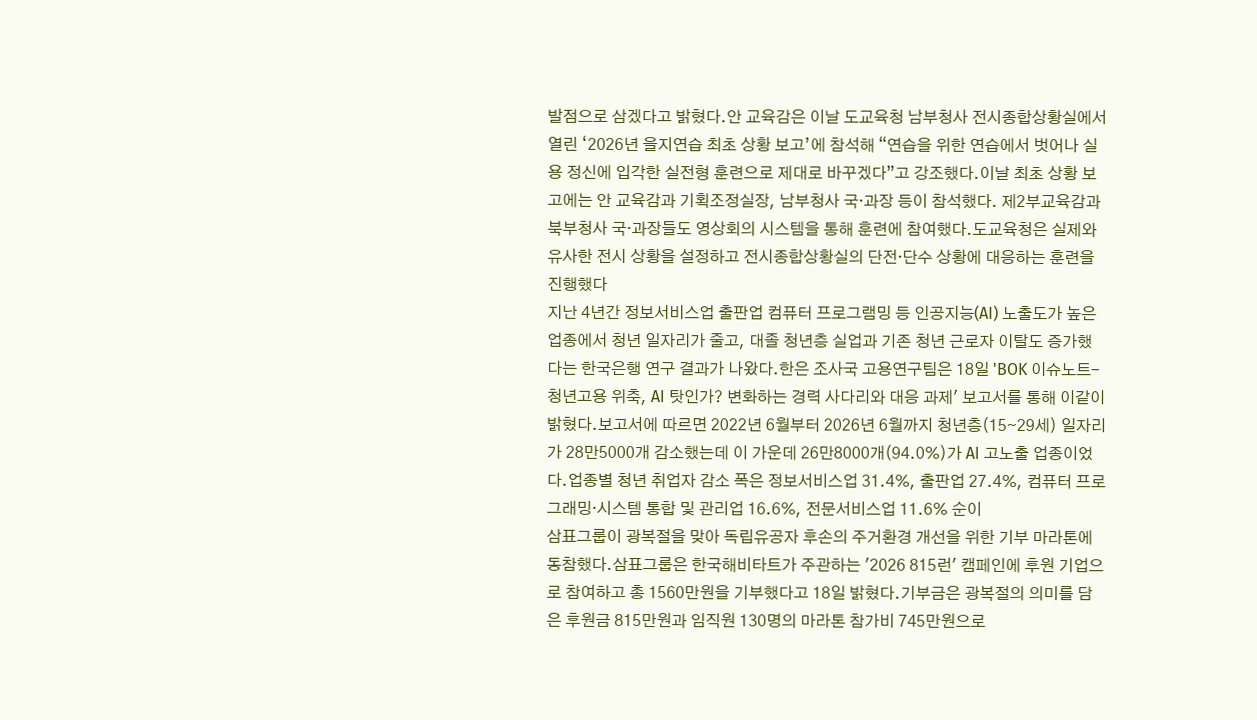발점으로 삼겠다고 밝혔다.안 교육감은 이날 도교육청 남부청사 전시종합상황실에서 열린 ‘2026년 을지연습 최초 상황 보고’에 참석해 “연습을 위한 연습에서 벗어나 실용 정신에 입각한 실전형 훈련으로 제대로 바꾸겠다”고 강조했다.이날 최초 상황 보고에는 안 교육감과 기획조정실장, 남부청사 국·과장 등이 참석했다. 제2부교육감과 북부청사 국·과장들도 영상회의 시스템을 통해 훈련에 참여했다.도교육청은 실제와 유사한 전시 상황을 설정하고 전시종합상황실의 단전·단수 상황에 대응하는 훈련을 진행했다
지난 4년간 정보서비스업 출판업 컴퓨터 프로그램밍 등 인공지능(AI) 노출도가 높은 업종에서 청년 일자리가 줄고, 대졸 청년층 실업과 기존 청년 근로자 이탈도 증가했다는 한국은행 연구 결과가 나왔다.한은 조사국 고용연구팀은 18일 'BOK 이슈노트-청년고용 위축, AI 탓인가? 변화하는 경력 사다리와 대응 과제' 보고서를 통해 이같이 밝혔다.보고서에 따르면 2022년 6월부터 2026년 6월까지 청년층(15∼29세) 일자리가 28만5000개 감소했는데 이 가운데 26만8000개(94.0%)가 AI 고노출 업종이었다.업종별 청년 취업자 감소 폭은 정보서비스업 31.4%, 출판업 27.4%, 컴퓨터 프로그래밍·시스템 통합 및 관리업 16.6%, 전문서비스업 11.6% 순이
삼표그룹이 광복절을 맞아 독립유공자 후손의 주거환경 개선을 위한 기부 마라톤에 동참했다.삼표그룹은 한국해비타트가 주관하는 '2026 815런' 캠페인에 후원 기업으로 참여하고 총 1560만원을 기부했다고 18일 밝혔다.기부금은 광복절의 의미를 담은 후원금 815만원과 임직원 130명의 마라톤 참가비 745만원으로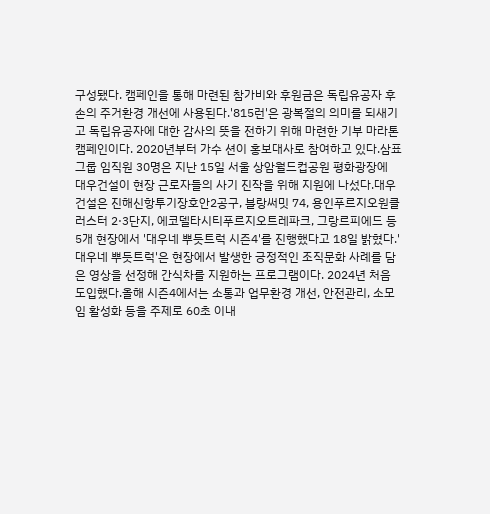구성됐다. 캠페인을 통해 마련된 참가비와 후원금은 독립유공자 후손의 주거환경 개선에 사용된다.'815런'은 광복절의 의미를 되새기고 독립유공자에 대한 감사의 뜻을 전하기 위해 마련한 기부 마라톤 캠페인이다. 2020년부터 가수 션이 홍보대사로 참여하고 있다.삼표그룹 임직원 30명은 지난 15일 서울 상암월드컵공원 평화광장에
대우건설이 현장 근로자들의 사기 진작을 위해 지원에 나섰다.대우건설은 진해신항투기장호안2공구, 블랑써밋 74, 용인푸르지오원클러스터 2·3단지, 에코델타시티푸르지오트레파크, 그랑르피에드 등 5개 현장에서 '대우네 뿌듯트럭 시즌4'를 진행했다고 18일 밝혔다.'대우네 뿌듯트럭'은 현장에서 발생한 긍정적인 조직문화 사례를 담은 영상을 선정해 간식차를 지원하는 프로그램이다. 2024년 처음 도입했다.올해 시즌4에서는 소통과 업무환경 개선, 안전관리, 소모임 활성화 등을 주제로 60초 이내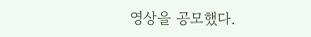영상을 공모했다.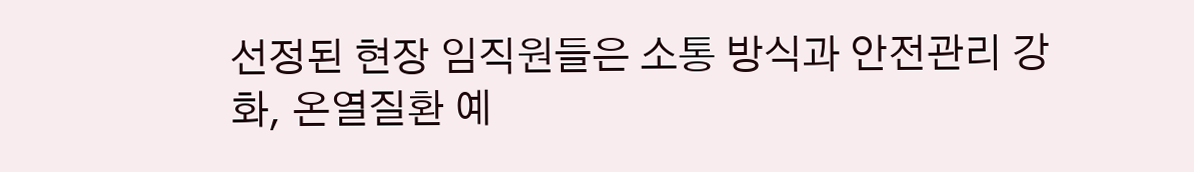선정된 현장 임직원들은 소통 방식과 안전관리 강화, 온열질환 예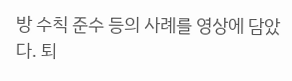방 수칙 준수 등의 사례를 영상에 담았다. 퇴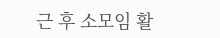근 후 소모임 활